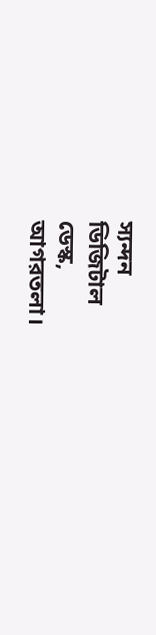স্যন্দন
ডিজিটাল
ডেস্ক,
আগরতলা।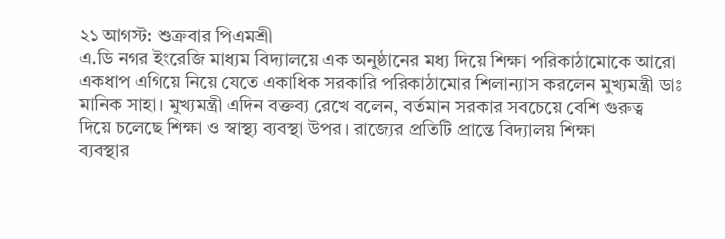২১ আগস্ট: শুক্রবার পিএমশ্রী
এ.ডি নগর ইংরেজি মাধ্যম বিদ্যালয়ে এক অনুষ্ঠানের মধ্য দিয়ে শিক্ষা পরিকাঠামোকে আরো
একধাপ এগিয়ে নিয়ে যেতে একাধিক সরকারি পরিকাঠামোর শিলান্যাস করলেন মুখ্যমন্ত্রী ডাঃ
মানিক সাহা। মুখ্যমন্ত্রী এদিন বক্তব্য রেখে বলেন, বর্তমান সরকার সবচেয়ে বেশি গুরুত্ব
দিয়ে চলেছে শিক্ষা ও স্বাস্থ্য ব্যবস্থা উপর। রাজ্যের প্রতিটি প্রান্তে বিদ্যালয় শিক্ষা
ব্যবস্থার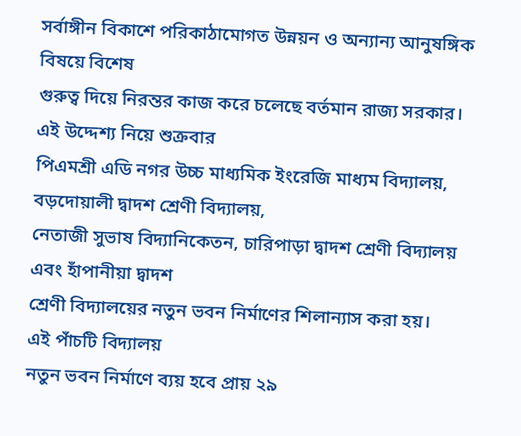সর্বাঙ্গীন বিকাশে পরিকাঠামোগত উন্নয়ন ও অন্যান্য আনুষঙ্গিক বিষয়ে বিশেষ
গুরুত্ব দিয়ে নিরন্তর কাজ করে চলেছে বর্তমান রাজ্য সরকার। এই উদ্দেশ্য নিয়ে শুক্রবার
পিএমশ্রী এডি নগর উচ্চ মাধ্যমিক ইংরেজি মাধ্যম বিদ্যালয়, বড়দোয়ালী দ্বাদশ শ্রেণী বিদ্যালয়,
নেতাজী সুভাষ বিদ্যানিকেতন, চারিপাড়া দ্বাদশ শ্রেণী বিদ্যালয় এবং হাঁপানীয়া দ্বাদশ
শ্রেণী বিদ্যালয়ের নতুন ভবন নির্মাণের শিলান্যাস করা হয়।
এই পাঁচটি বিদ্যালয়
নতুন ভবন নির্মাণে ব্যয় হবে প্রায় ২৯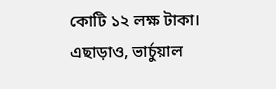কোটি ১২ লক্ষ টাকা। এছাড়াও, ভার্চুয়াল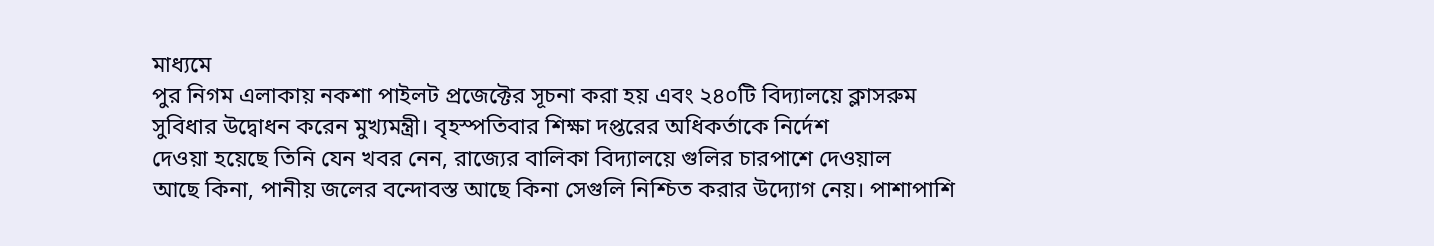মাধ্যমে
পুর নিগম এলাকায় নকশা পাইলট প্রজেক্টের সূচনা করা হয় এবং ২৪০টি বিদ্যালয়ে ক্লাসরুম
সুবিধার উদ্বোধন করেন মুখ্যমন্ত্রী। বৃহস্পতিবার শিক্ষা দপ্তরের অধিকর্তাকে নির্দেশ
দেওয়া হয়েছে তিনি যেন খবর নেন, রাজ্যের বালিকা বিদ্যালয়ে গুলির চারপাশে দেওয়াল
আছে কিনা, পানীয় জলের বন্দোবস্ত আছে কিনা সেগুলি নিশ্চিত করার উদ্যোগ নেয়। পাশাপাশি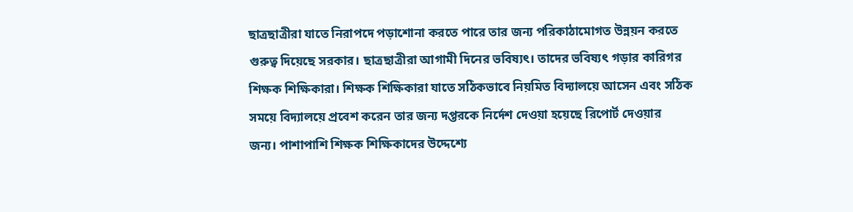ছাত্রছাত্রীরা যাতে নিরাপদে পড়াশোনা করতে পারে তার জন্য পরিকাঠামোগত উন্নয়ন করতে
গুরুত্ব দিয়েছে সরকার। ছাত্রছাত্রীরা আগামী দিনের ভবিষ্যৎ। তাদের ভবিষ্যৎ গড়ার কারিগর
শিক্ষক শিক্ষিকারা। শিক্ষক শিক্ষিকারা যাতে সঠিকভাবে নিয়মিত বিদ্যালয়ে আসেন এবং সঠিক
সময়ে বিদ্যালয়ে প্রবেশ করেন তার জন্য দপ্তরকে নির্দেশ দেওয়া হয়েছে রিপোর্ট দেওয়ার
জন্য। পাশাপাশি শিক্ষক শিক্ষিকাদের উদ্দেশ্যে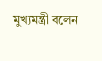মুখ্যমন্ত্রী বলেন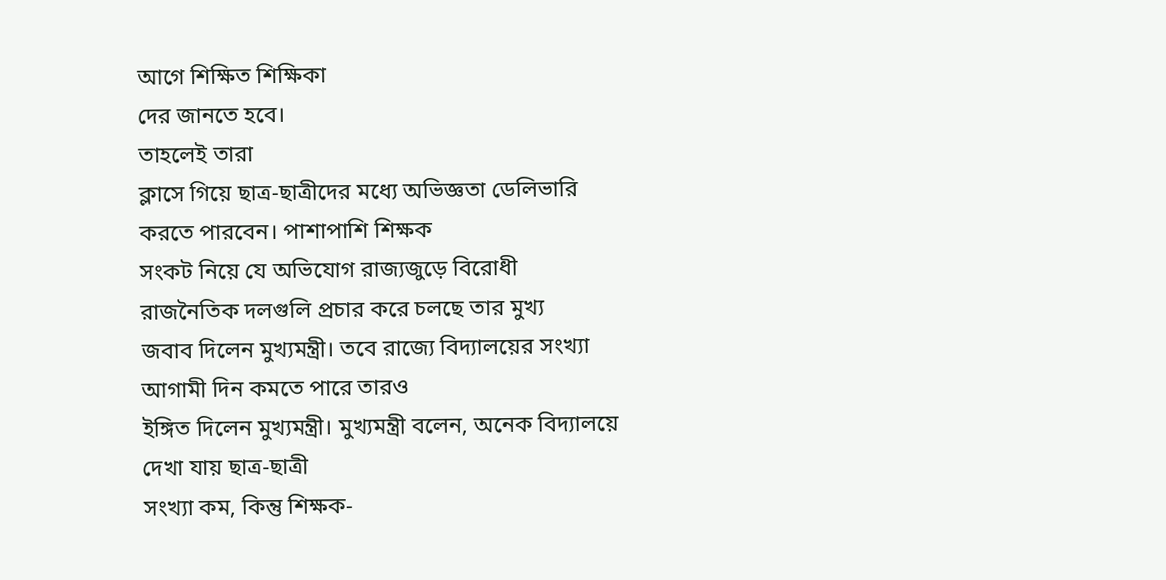আগে শিক্ষিত শিক্ষিকা
দের জানতে হবে।
তাহলেই তারা
ক্লাসে গিয়ে ছাত্র-ছাত্রীদের মধ্যে অভিজ্ঞতা ডেলিভারি করতে পারবেন। পাশাপাশি শিক্ষক
সংকট নিয়ে যে অভিযোগ রাজ্যজুড়ে বিরোধী রাজনৈতিক দলগুলি প্রচার করে চলছে তার মুখ্য
জবাব দিলেন মুখ্যমন্ত্রী। তবে রাজ্যে বিদ্যালয়ের সংখ্যা আগামী দিন কমতে পারে তারও
ইঙ্গিত দিলেন মুখ্যমন্ত্রী। মুখ্যমন্ত্রী বলেন, অনেক বিদ্যালয়ে দেখা যায় ছাত্র-ছাত্রী
সংখ্যা কম, কিন্তু শিক্ষক-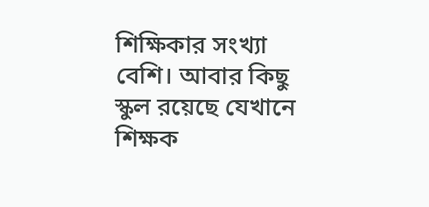শিক্ষিকার সংখ্যা বেশি। আবার কিছু স্কুল রয়েছে যেখানে শিক্ষক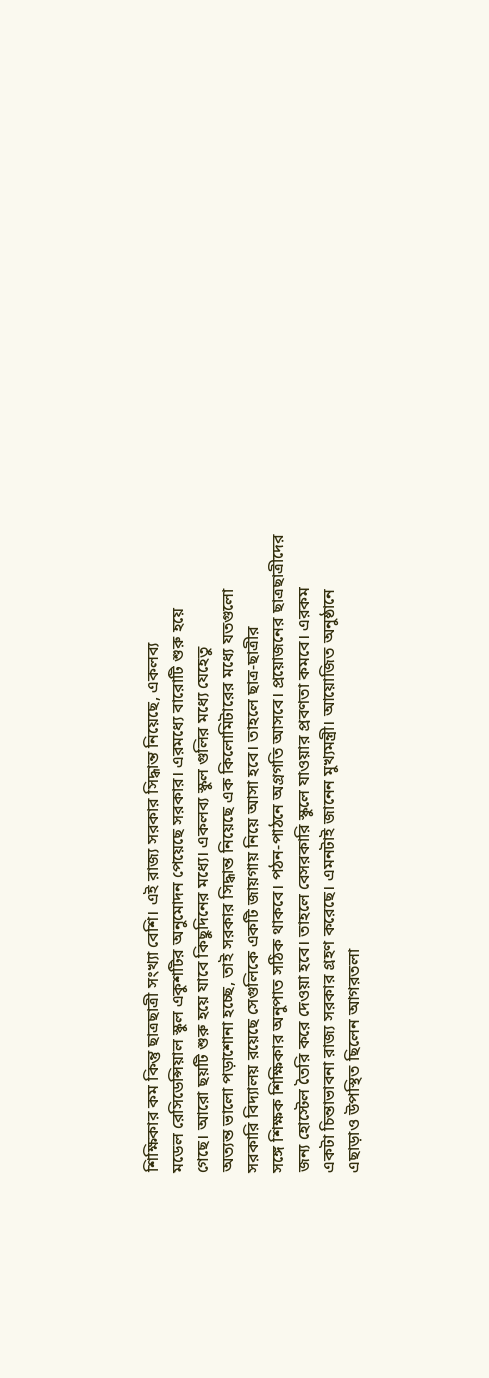শিক্ষিকার কম কিন্তু ছাত্রছাত্রী সংখ্যা বেশি। এই রাজ্য সরকার সিদ্ধান্ত নিয়েছে, একলব্য
মডেল রেসিডেন্সিয়াল স্কুল একুশটির অনুমোদন পেয়েছে সরকার। এরমধ্যে বারোটি শুরু হয়ে
গেছে। আরো ছয়টি শুরু হয়ে যাবে কিছুদিনের মধ্যে। একলব্য স্কুল গুলির মধ্যে যেহেতু
অত্যন্ত ভালো পড়াশোনা হচ্ছে, তাই সরকার সিদ্ধান্ত নিয়েছে এক কিলোমিটারের মধ্যে যতগুলো
সরকারি বিদ্যালয় রয়েছে সেগুলিকে একটি জায়গায় নিয়ে আসা হবে। তাহলে ছাত্র-ছাত্রীর
সঙ্গে শিক্ষক শিক্ষিকার অনুপাত সঠিক থাকবে। পঠন-পাঠনে অগ্রগতি আসবে। প্রয়োজনের ছাত্রছাত্রীদের
জন্য হোস্টেল তৈরি করে দেওয়া হবে। তাহলে বেসরকারি স্কুলে যাওয়ার প্রবণতা কমবে। এরকম
একটা চিন্তাভাবনা রাজ্য সরকার গ্রহণ করেছে। এমনটাই জানেন মুখ্যমন্ত্রী। আয়োজিত অনুষ্ঠানে
এছাড়াও উপস্থিত ছিলেন আগরতলা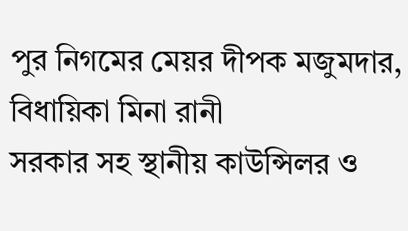পুর নিগমের মেয়র দীপক মজুমদার, বিধায়িকা মিনা রানী
সরকার সহ স্থানীয় কাউন্সিলর ও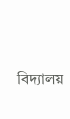বিদ্যালয়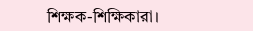শিক্ষক-শিক্ষিকারা।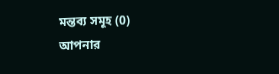মন্তব্য সমূহ (0)
আপনার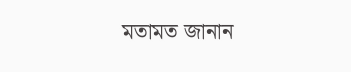মতামত জানান